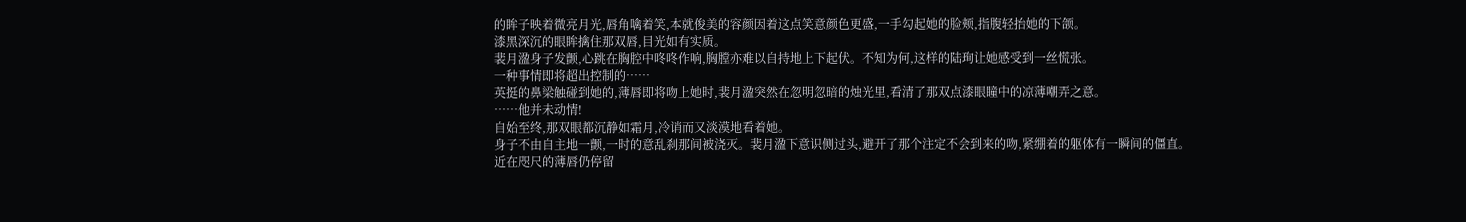的眸子映着微亮月光,唇角噙着笑,本就俊美的容颜因着这点笑意颜色更盛,一手勾起她的脸颊,指腹轻抬她的下颌。
漆黑深沉的眼眸擒住那双唇,目光如有实质。
裴月溋身子发颤,心跳在胸腔中咚咚作响,胸膛亦难以自持地上下起伏。不知为何,这样的陆珣让她感受到一丝慌张。
一种事情即将超出控制的……
英挺的鼻梁触碰到她的,薄唇即将吻上她时,裴月溋突然在忽明忽暗的烛光里,看清了那双点漆眼瞳中的凉薄嘲弄之意。
……他并未动情!
自始至终,那双眼都沉静如霜月,冷诮而又淡漠地看着她。
身子不由自主地一颤,一时的意乱刹那间被浇灭。裴月溋下意识侧过头,避开了那个注定不会到来的吻,紧绷着的躯体有一瞬间的僵直。
近在咫尺的薄唇仍停留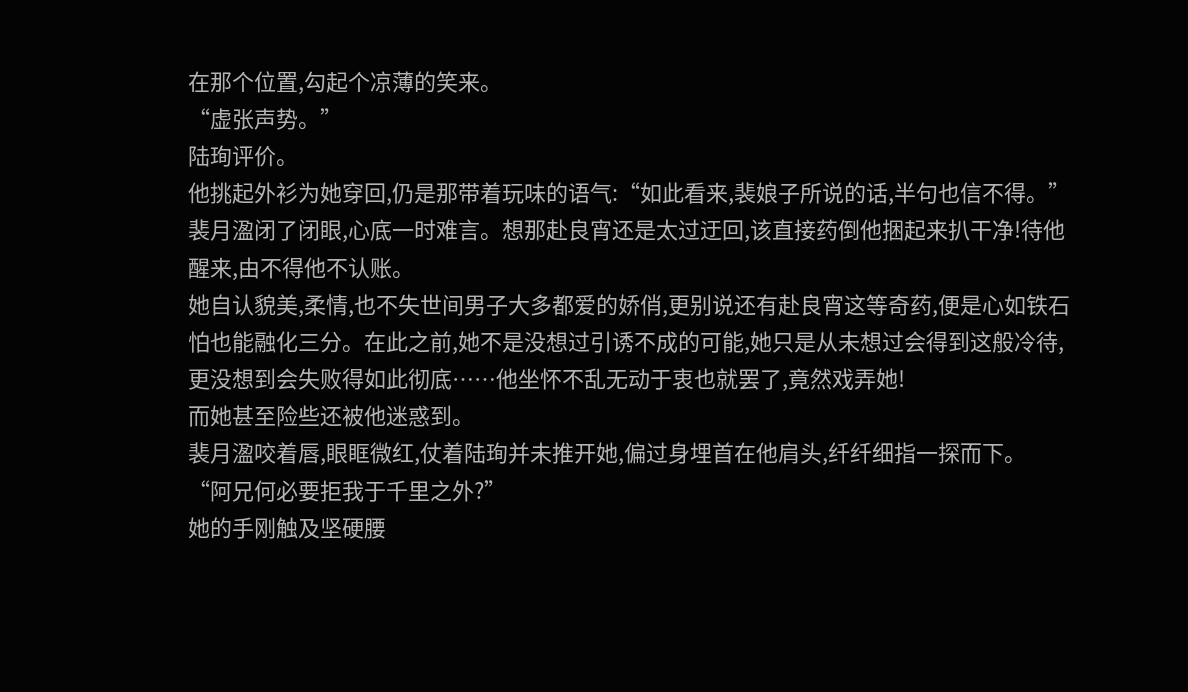在那个位置,勾起个凉薄的笑来。
“虚张声势。”
陆珣评价。
他挑起外衫为她穿回,仍是那带着玩味的语气:“如此看来,裴娘子所说的话,半句也信不得。”
裴月溋闭了闭眼,心底一时难言。想那赴良宵还是太过迂回,该直接药倒他捆起来扒干净!待他醒来,由不得他不认账。
她自认貌美,柔情,也不失世间男子大多都爱的娇俏,更别说还有赴良宵这等奇药,便是心如铁石怕也能融化三分。在此之前,她不是没想过引诱不成的可能,她只是从未想过会得到这般冷待,更没想到会失败得如此彻底……他坐怀不乱无动于衷也就罢了,竟然戏弄她!
而她甚至险些还被他迷惑到。
裴月溋咬着唇,眼眶微红,仗着陆珣并未推开她,偏过身埋首在他肩头,纤纤细指一探而下。
“阿兄何必要拒我于千里之外?”
她的手刚触及坚硬腰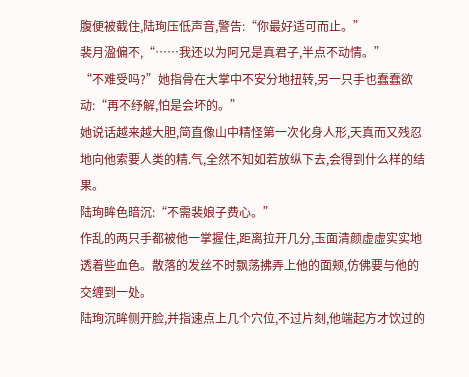腹便被截住,陆珣压低声音,警告:“你最好适可而止。”
裴月溋偏不,“……我还以为阿兄是真君子,半点不动情。”
“不难受吗?”她指骨在大掌中不安分地扭转,另一只手也蠢蠢欲动:“再不纾解,怕是会坏的。”
她说话越来越大胆,简直像山中精怪第一次化身人形,天真而又残忍地向他索要人类的精.气,全然不知如若放纵下去,会得到什么样的结果。
陆珣眸色暗沉:“不需裴娘子费心。”
作乱的两只手都被他一掌握住,距离拉开几分,玉面清颜虚虚实实地透着些血色。散落的发丝不时飘荡拂弄上他的面颊,仿佛要与他的交缠到一处。
陆珣沉眸侧开脸,并指速点上几个穴位,不过片刻,他端起方才饮过的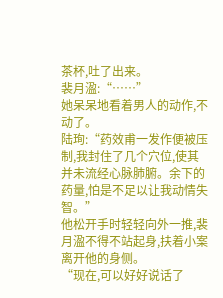茶杯,吐了出来。
裴月溋:“……”
她呆呆地看着男人的动作,不动了。
陆珣:“药效甫一发作便被压制,我封住了几个穴位,使其并未流经心脉肺腑。余下的药量,怕是不足以让我动情失智。”
他松开手时轻轻向外一推,裴月溋不得不站起身,扶着小案离开他的身侧。
“现在,可以好好说话了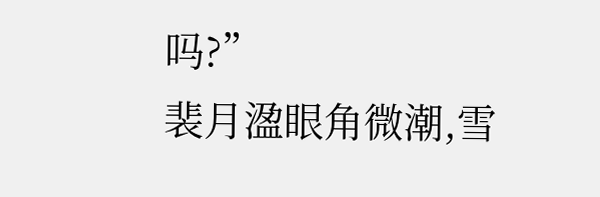吗?”
裴月溋眼角微潮,雪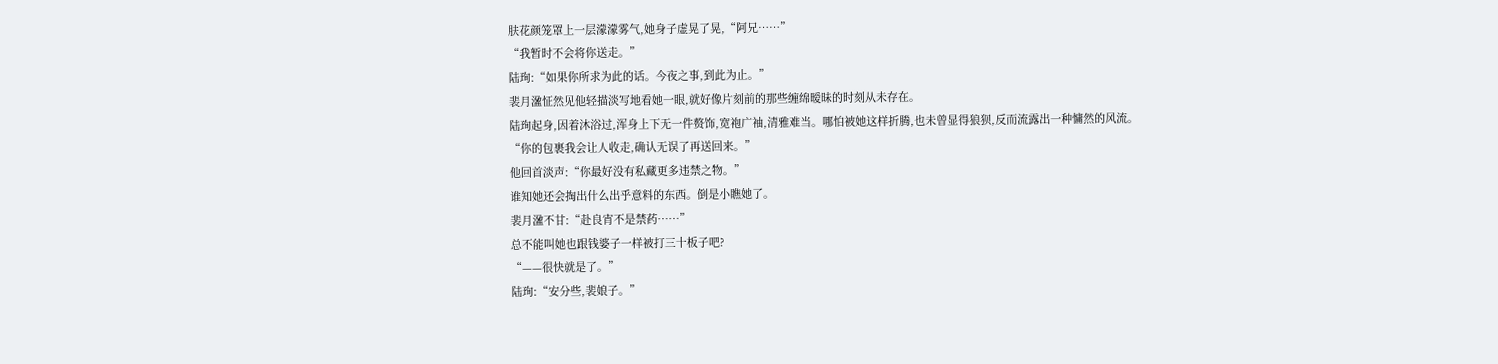肤花颜笼罩上一层濛濛雾气,她身子虚晃了晃,“阿兄……”
“我暂时不会将你送走。”
陆珣:“如果你所求为此的话。今夜之事,到此为止。”
裴月溋怔然见他轻描淡写地看她一眼,就好像片刻前的那些缠绵暧昧的时刻从未存在。
陆珣起身,因着沐浴过,浑身上下无一件赘饰,宽袍广袖,清雅难当。哪怕被她这样折腾,也未曾显得狼狈,反而流露出一种慵然的风流。
“你的包裹我会让人收走,确认无误了再送回来。”
他回首淡声:“你最好没有私藏更多违禁之物。”
谁知她还会掏出什么出乎意料的东西。倒是小瞧她了。
裴月溋不甘:“赴良宵不是禁药……”
总不能叫她也跟钱婆子一样被打三十板子吧?
“——很快就是了。”
陆珣:“安分些,裴娘子。”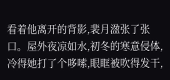看着他离开的背影,裴月溋张了张口。屋外夜凉如水,初冬的寒意侵体,冷得她打了个哆嗦,眼眶被吹得发干,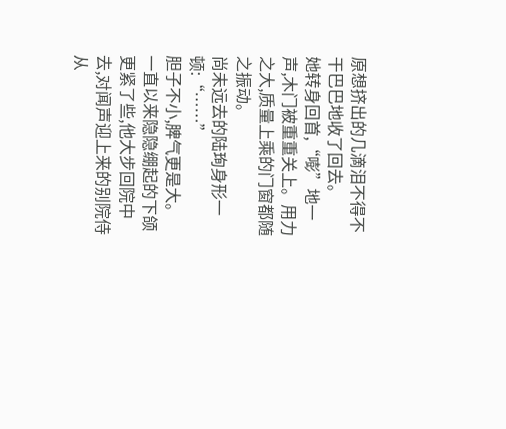原想挤出的几滴泪不得不干巴巴地收了回去。
她转身回首,“嘭”地一声,木门被重重关上。用力之大,质量上乘的门窗都随之振动。
尚未远去的陆珣身形一顿:“……”
胆子不小,脾气更是大。
一直以来隐隐绷起的下颌更紧了些,他大步回院中去,对闻声迎上来的别院侍从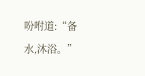吩咐道:“备水,沐浴。”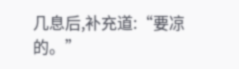几息后,补充道:“要凉的。”